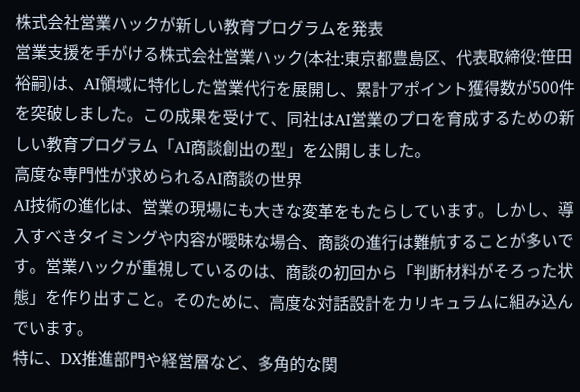株式会社営業ハックが新しい教育プログラムを発表
営業支援を手がける株式会社営業ハック(本社:東京都豊島区、代表取締役:笹田裕嗣)は、AI領域に特化した営業代行を展開し、累計アポイント獲得数が500件を突破しました。この成果を受けて、同社はAI営業のプロを育成するための新しい教育プログラム「AI商談創出の型」を公開しました。
高度な専門性が求められるAI商談の世界
AI技術の進化は、営業の現場にも大きな変革をもたらしています。しかし、導入すべきタイミングや内容が曖昧な場合、商談の進行は難航することが多いです。営業ハックが重視しているのは、商談の初回から「判断材料がそろった状態」を作り出すこと。そのために、高度な対話設計をカリキュラムに組み込んでいます。
特に、DX推進部門や経営層など、多角的な関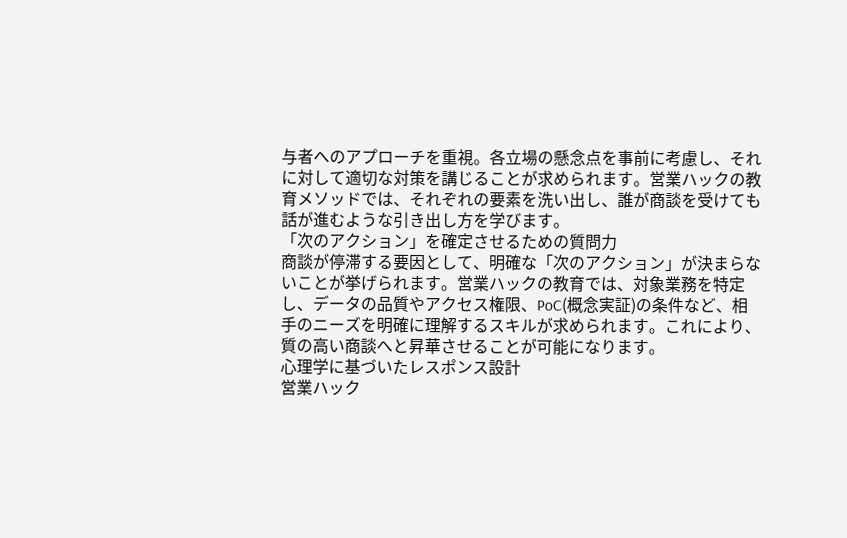与者へのアプローチを重視。各立場の懸念点を事前に考慮し、それに対して適切な対策を講じることが求められます。営業ハックの教育メソッドでは、それぞれの要素を洗い出し、誰が商談を受けても話が進むような引き出し方を学びます。
「次のアクション」を確定させるための質問力
商談が停滞する要因として、明確な「次のアクション」が決まらないことが挙げられます。営業ハックの教育では、対象業務を特定し、データの品質やアクセス権限、PoC(概念実証)の条件など、相手のニーズを明確に理解するスキルが求められます。これにより、質の高い商談へと昇華させることが可能になります。
心理学に基づいたレスポンス設計
営業ハック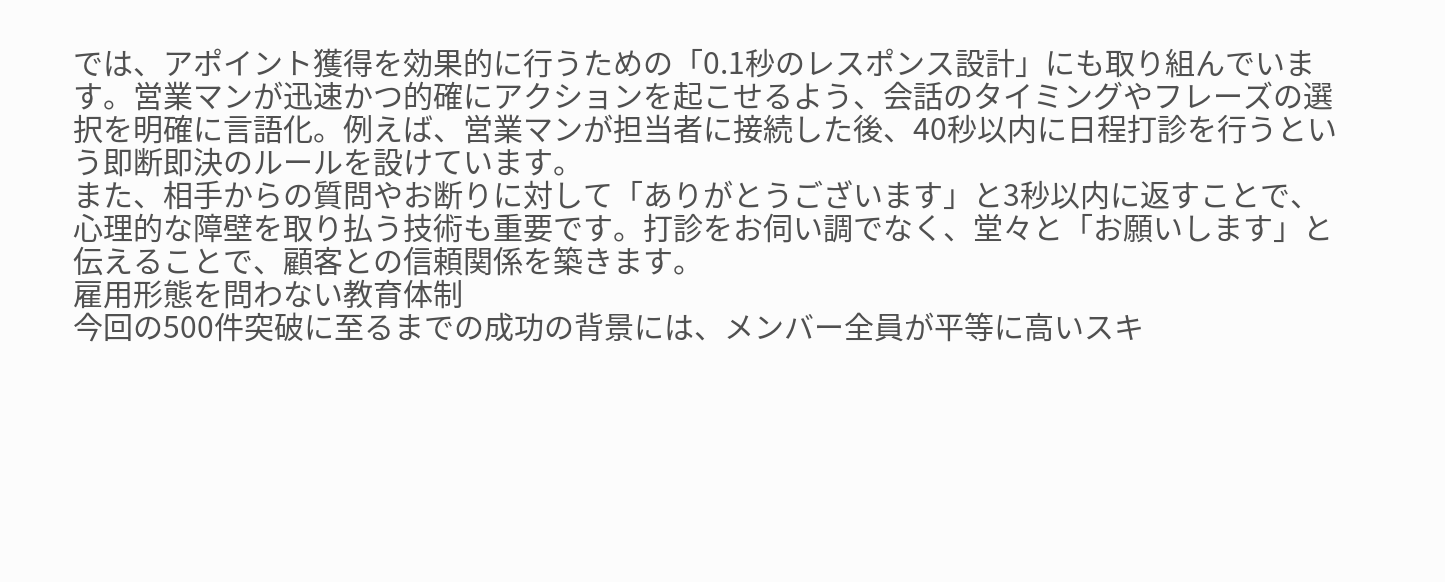では、アポイント獲得を効果的に行うための「0.1秒のレスポンス設計」にも取り組んでいます。営業マンが迅速かつ的確にアクションを起こせるよう、会話のタイミングやフレーズの選択を明確に言語化。例えば、営業マンが担当者に接続した後、40秒以内に日程打診を行うという即断即決のルールを設けています。
また、相手からの質問やお断りに対して「ありがとうございます」と3秒以内に返すことで、心理的な障壁を取り払う技術も重要です。打診をお伺い調でなく、堂々と「お願いします」と伝えることで、顧客との信頼関係を築きます。
雇用形態を問わない教育体制
今回の500件突破に至るまでの成功の背景には、メンバー全員が平等に高いスキ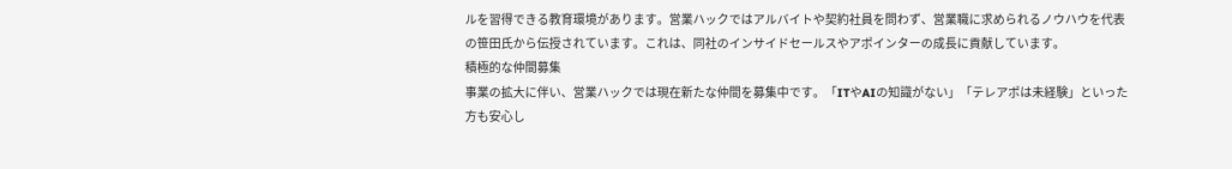ルを習得できる教育環境があります。営業ハックではアルバイトや契約社員を問わず、営業職に求められるノウハウを代表の笹田氏から伝授されています。これは、同社のインサイドセールスやアポインターの成長に貢献しています。
積極的な仲間募集
事業の拡大に伴い、営業ハックでは現在新たな仲間を募集中です。「ITやAIの知識がない」「テレアポは未経験」といった方も安心し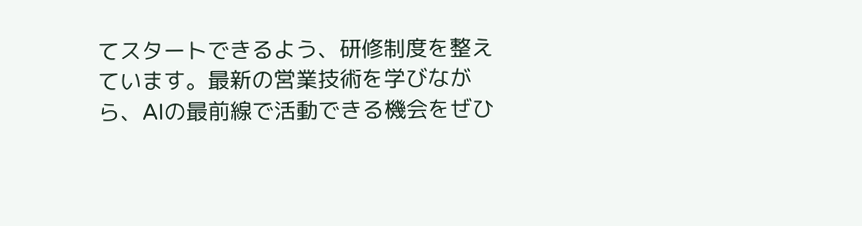てスタートできるよう、研修制度を整えています。最新の営業技術を学びながら、AIの最前線で活動できる機会をぜひ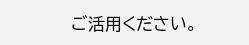ご活用ください。